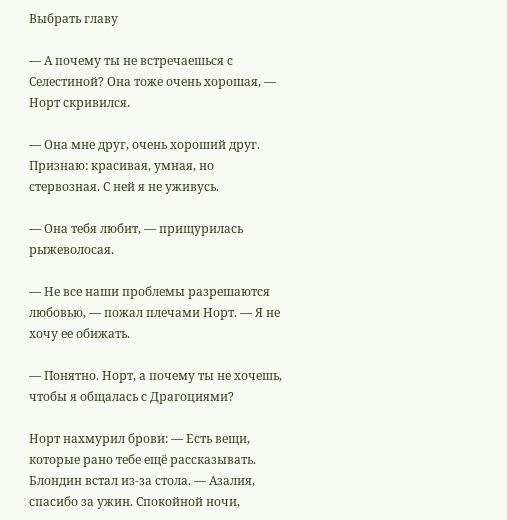Выбрать главу

— А почему ты не встречаешься с Селестиной? Она тоже очень хорошая, — Норт скривился.

— Она мне друг, очень хороший друг. Признаю: красивая, умная, но стервозная. С ней я не уживусь.

— Она тебя любит, — прищурилась рыжеволосая.

— Не все наши проблемы разрешаются любовью, — пожал плечами Норт. — Я не хочу ее обижать.

— Понятно. Норт, а почему ты не хочешь, чтобы я общалась с Драгоциями?

Норт нахмурил брови: — Есть вещи, которые рано тебе ещё рассказывать. Блондин встал из-за стола. — Азалия, спасибо за ужин. Спокойной ночи,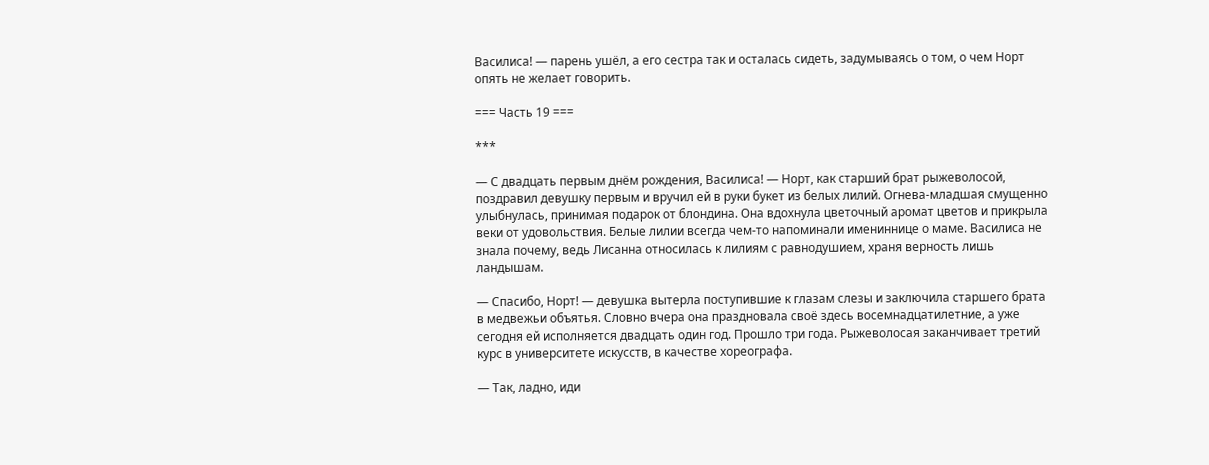Василиса! — парень ушёл, а его сестра так и осталась сидеть, задумываясь о том, о чем Норт опять не желает говорить.

=== Часть 19 ===

***

— С двадцать первым днём рождения, Василиса! — Норт, как старший брат рыжеволосой, поздравил девушку первым и вручил ей в руки букет из белых лилий. Огнева-младшая смущенно улыбнулась, принимая подарок от блондина. Она вдохнула цветочный аромат цветов и прикрыла веки от удовольствия. Белые лилии всегда чем-то напоминали имениннице о маме. Василиса не знала почему, ведь Лисанна относилась к лилиям с равнодушием, храня верность лишь ландышам.

— Спасибо, Норт! — девушка вытерла поступившие к глазам слезы и заключила старшего брата в медвежьи объятья. Словно вчера она праздновала своё здесь восемнадцатилетние, а уже сегодня ей исполняется двадцать один год. Прошло три года. Рыжеволосая заканчивает третий курс в университете искусств, в качестве хореографа.

— Так, ладно, иди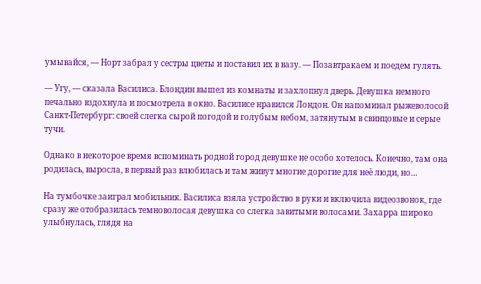умывайся, — Норт забрал у сестры цветы и поставил их в вазу. — Позавтракаем и поедем гулять.

— Угу, — сказала Василиса. Блондин вышел из комнаты и захлопнул дверь. Девушка немного печально вздохнула и посмотрела в окно. Василисе нравился Лондон. Он напоминал рыжеволосой Санкт-Петербург: своей слегка сырой погодой и голубым небом, затянутым в свинцовые и серые тучи.

Однако в некоторое время вспоминать родной город девушке не особо хотелось. Конечно, там она родилась, выросла, в первый раз влюбилась и там живут многие дорогие для неё люди, но…

На тумбочке заиграл мобильник. Василиса взяла устройство в руки и включила видеозвонок, где сразу же отобразилась темноволосая девушка со слегка завитыми волосами. Захарра широко улыбнулась, глядя на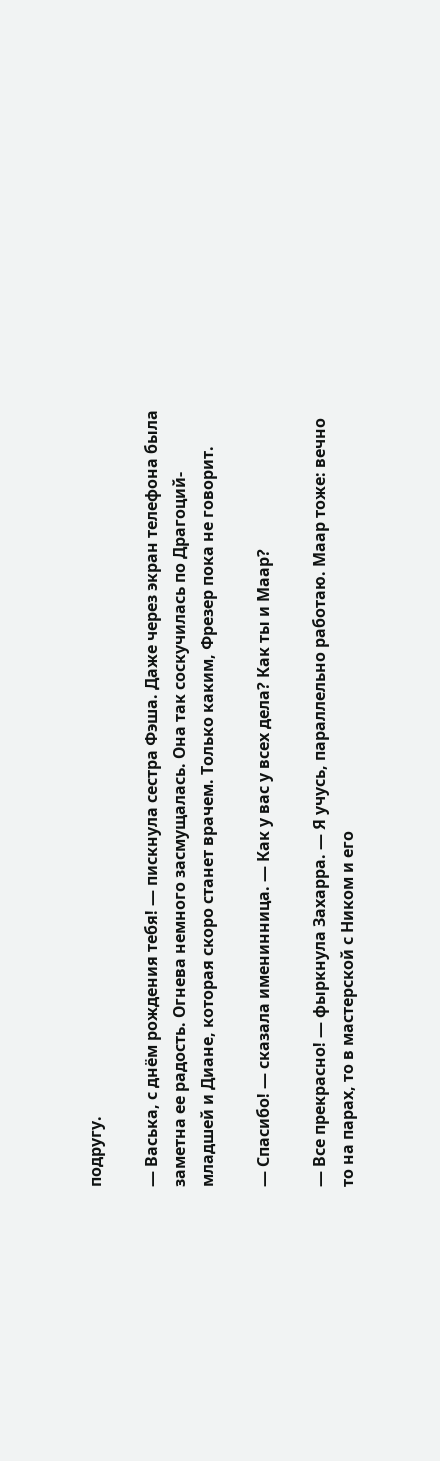подругу.

— Васька, с днём рождения тебя! — пискнула сестра Фэша. Даже через экран телефона была заметна ее радость. Огнева немного засмущалась. Она так соскучилась по Драгоций-младшей и Диане, которая скоро станет врачем. Только каким, Фрезер пока не говорит.

— Спасибо! — сказала именинница. — Как у вас у всех дела? Как ты и Маар?

— Все прекрасно! — фыркнула Захарра. — Я учусь, параллельно работаю. Маар тоже: вечно то на парах, то в мастерской с Ником и его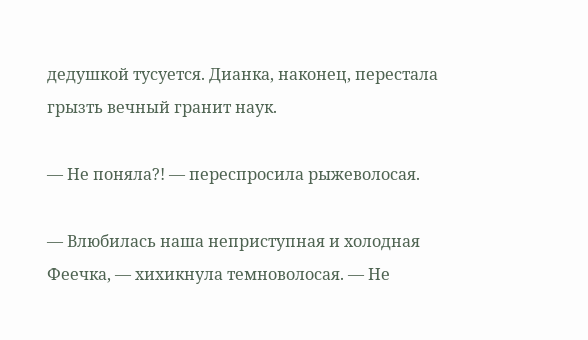дедушкой тусуется. Дианка, наконец, перестала грызть вечный гранит наук.

— Не поняла?! — переспросила рыжеволосая.

— Влюбилась наша неприступная и холодная Феечка, — хихикнула темноволосая. — Не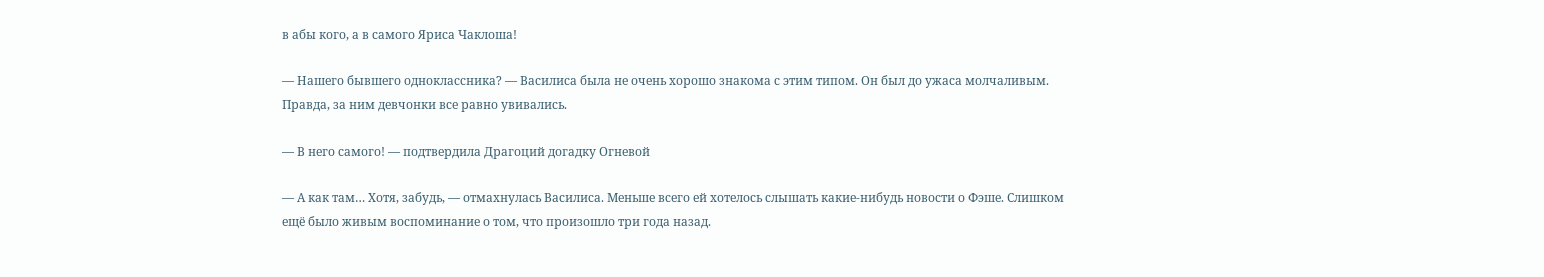в абы кого, а в самого Яриса Чаклоша!

— Нашего бывшего одноклассника? — Василиса была не очень хорошо знакома с этим типом. Он был до ужаса молчаливым. Правда, за ним девчонки все равно увивались.

— В него самого! — подтвердила Драгоций догадку Огневой

— А как там… Хотя, забудь, — отмахнулась Василиса. Меньше всего ей хотелось слышать какие-нибудь новости о Фэше. Слишком ещё было живым воспоминание о том, что произошло три года назад.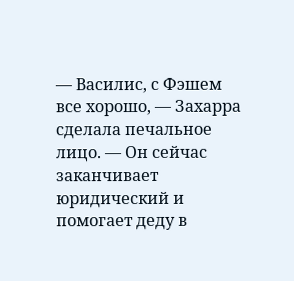— Василис, с Фэшем все хорошо, — Захарра сделала печальное лицо. — Он сейчас заканчивает юридический и помогает деду в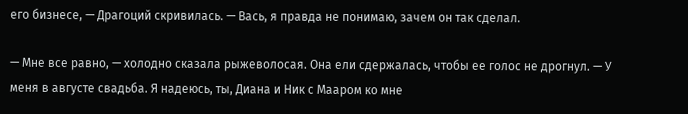его бизнесе, — Драгоций скривилась. — Вась, я правда не понимаю, зачем он так сделал.

— Мне все равно, — холодно сказала рыжеволосая. Она ели сдержалась, чтобы ее голос не дрогнул. — У меня в августе свадьба. Я надеюсь, ты, Диана и Ник с Мааром ко мне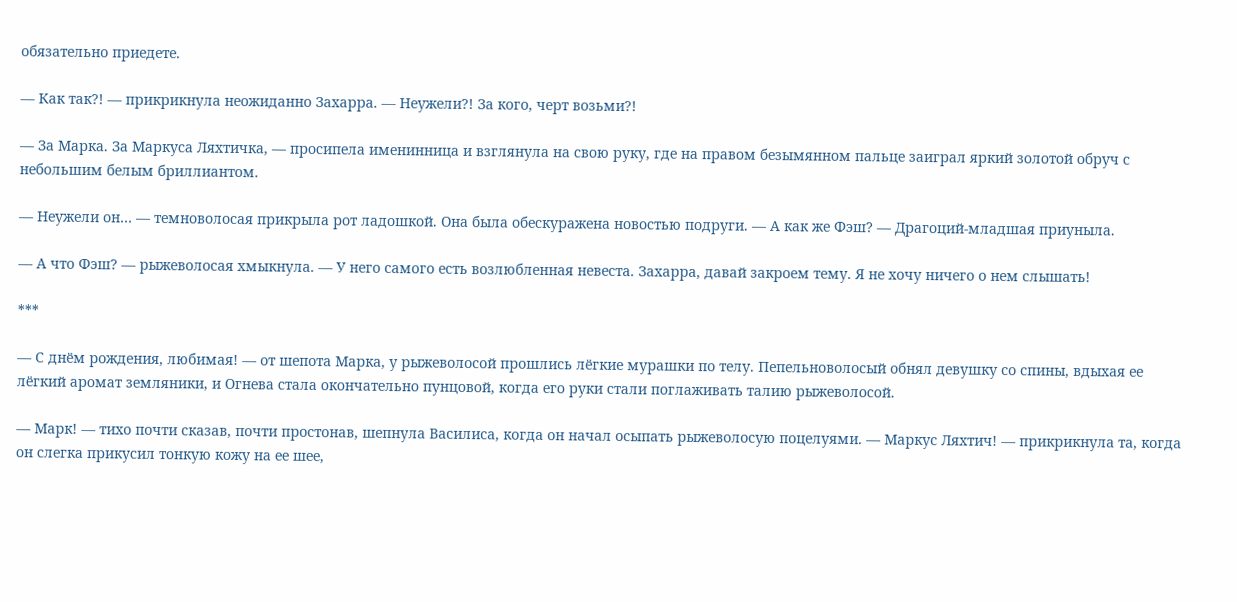обязательно приедете.

— Как так?! — прикрикнула неожиданно Захарра. — Неужели?! За кого, черт возьми?!

— За Марка. За Маркуса Ляхтичка, — просипела именинница и взглянула на свою руку, где на правом безымянном пальце заиграл яркий золотой обруч с небольшим белым бриллиантом.

— Неужели он… — темноволосая прикрыла рот ладошкой. Она была обескуражена новостью подруги. — А как же Фэш? — Драгоций-младшая приуныла.

— А что Фэш? — рыжеволосая хмыкнула. — У него самого есть возлюбленная невеста. Захарра, давай закроем тему. Я не хочу ничего о нем слышать!

***

— С днём рождения, любимая! — от шепота Марка, у рыжеволосой прошлись лёгкие мурашки по телу. Пепельноволосый обнял девушку со спины, вдыхая ее лёгкий аромат земляники, и Огнева стала окончательно пунцовой, когда его руки стали поглаживать талию рыжеволосой.

— Марк! — тихо почти сказав, почти простонав, шепнула Василиса, когда он начал осыпать рыжеволосую поцелуями. — Маркус Ляхтич! — прикрикнула та, когда он слегка прикусил тонкую кожу на ее шее,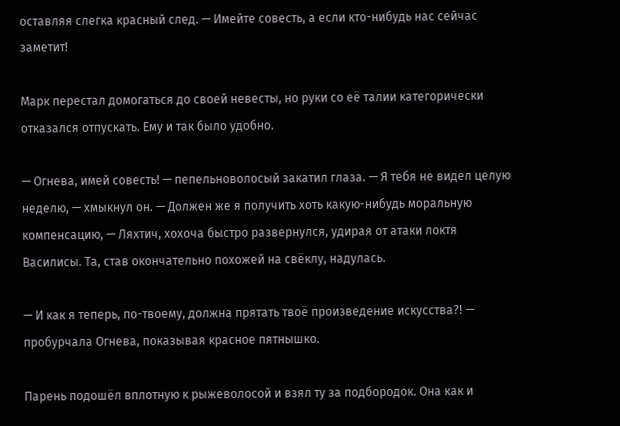оставляя слегка красный след. — Имейте совесть, а если кто-нибудь нас сейчас заметит!

Марк перестал домогаться до своей невесты, но руки со её талии категорически отказался отпускать. Ему и так было удобно.

— Огнева, имей совесть! — пепельноволосый закатил глаза. — Я тебя не видел целую неделю, — хмыкнул он. — Должен же я получить хоть какую-нибудь моральную компенсацию, — Ляхтич, хохоча быстро развернулся, удирая от атаки локтя Василисы. Та, став окончательно похожей на свёклу, надулась.

— И как я теперь, по-твоему, должна прятать твоё произведение искусства?! — пробурчала Огнева, показывая красное пятнышко.

Парень подошёл вплотную к рыжеволосой и взял ту за подбородок. Она как и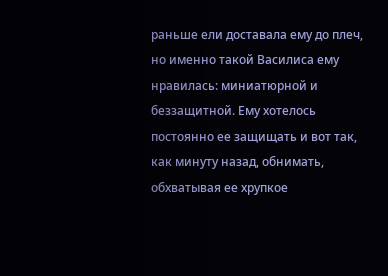раньше ели доставала ему до плеч, но именно такой Василиса ему нравилась: миниатюрной и беззащитной. Ему хотелось постоянно ее защищать и вот так, как минуту назад, обнимать, обхватывая ее хрупкое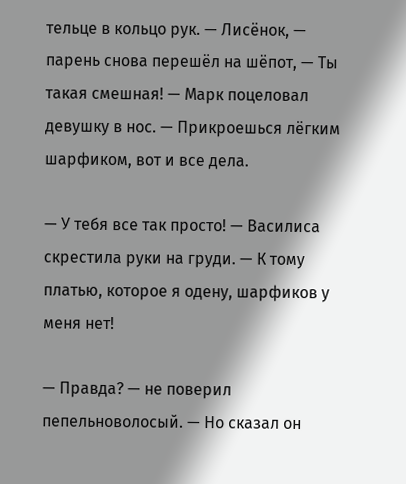тельце в кольцо рук. — Лисёнок, — парень снова перешёл на шёпот, — Ты такая смешная! — Марк поцеловал девушку в нос. — Прикроешься лёгким шарфиком, вот и все дела.

— У тебя все так просто! — Василиса скрестила руки на груди. — К тому платью, которое я одену, шарфиков у меня нет!

— Правда? — не поверил пепельноволосый. — Но сказал он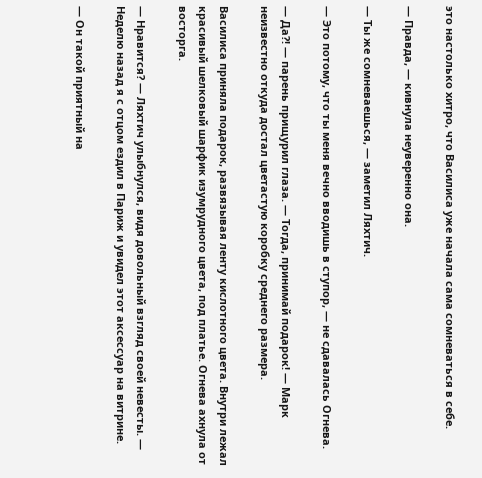это настолько хитро, что Василиса уже начала сама сомневаться в себе.

— Правда, — кивнула неуверенно она.

— Ты же сомневаешься, — заметил Ляхтич.

— Это потому, что ты меня вечно вводишь в ступор, — не сдавалась Огнева.

— Да?! — парень прищурил глаза. — Тогда, принимай подарок! — Марк неизвестно откуда достал цветастую коробку среднего размера.

Василиса приняла подарок, развязывая ленту кислотного цвета. Внутри лежал красивый шелковый шарфик изумрудного цвета, под платье. Огнева ахнула от восторга.

— Нравится? — Ляхтич улыбнулся, видя довольный взгляд своей невесты. — Неделю назад я с отцом ездил в Париж и увидел этот аксессуар на витрине.

— Он такой приятный на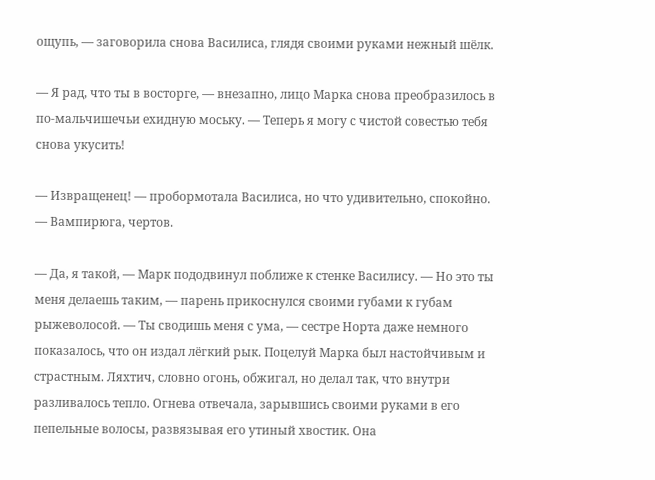ощупь, — заговорила снова Василиса, глядя своими руками нежный шёлк.

— Я рад, что ты в восторге, — внезапно, лицо Марка снова преобразилось в по-мальчишечьи ехидную моську. — Теперь я могу с чистой совестью тебя снова укусить!

— Извращенец! — пробормотала Василиса, но что удивительно, спокойно. — Вампирюга, чертов.

— Да, я такой, — Марк пододвинул поближе к стенке Василису. — Но это ты меня делаешь таким, — парень прикоснулся своими губами к губам рыжеволосой. — Ты сводишь меня с ума, — сестре Норта даже немного показалось, что он издал лёгкий рык. Поцелуй Марка был настойчивым и страстным. Ляхтич, словно огонь, обжигал, но делал так, что внутри разливалось тепло. Огнева отвечала, зарывшись своими руками в его пепельные волосы, развязывая его утиный хвостик. Она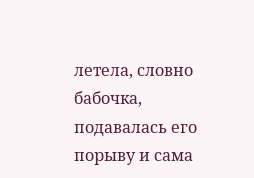летела, словно бабочка, подавалась его порыву и сама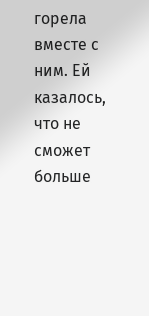горела вместе с ним. Ей казалось, что не сможет больше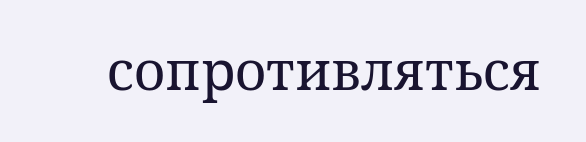сопротивляться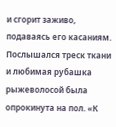и сгорит заживо, подаваясь его касаниям. Послышался треск ткани и любимая рубашка рыжеволосой была опрокинута на пол. «К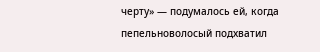черту» — подумалось ей, когда пепельноволосый подхватил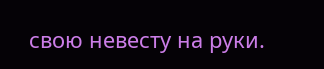свою невесту на руки.